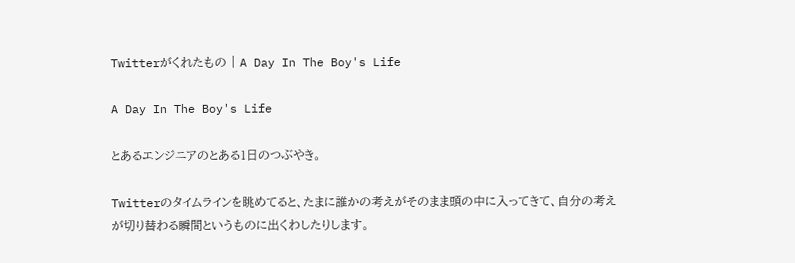Twitterがくれたもの | A Day In The Boy's Life

A Day In The Boy's Life

とあるエンジニアのとある1日のつぶやき。

Twitterのタイムラインを眺めてると、たまに誰かの考えがそのまま頭の中に入ってきて、自分の考えが切り替わる瞬間というものに出くわしたりします。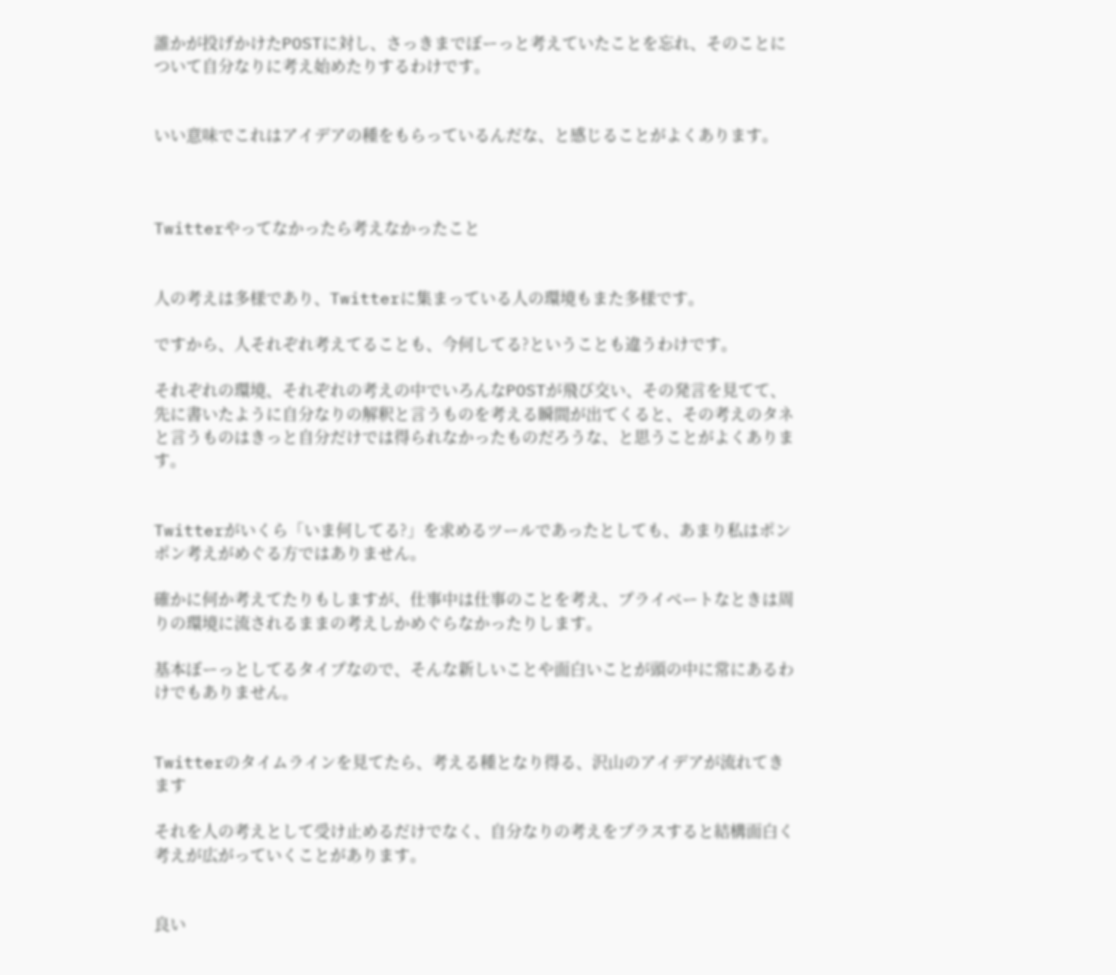誰かが投げかけたPOSTに対し、さっきまでぼーっと考えていたことを忘れ、そのことについて自分なりに考え始めたりするわけです。


いい意味でこれはアイデアの種をもらっているんだな、と感じることがよくあります。



Twitterやってなかったら考えなかったこと


人の考えは多様であり、Twitterに集まっている人の環境もまた多様です。

ですから、人それぞれ考えてることも、今何してる?ということも違うわけです。

それぞれの環境、それぞれの考えの中でいろんなPOSTが飛び交い、その発言を見てて、先に書いたように自分なりの解釈と言うものを考える瞬間が出てくると、その考えのタネと言うものはきっと自分だけでは得られなかったものだろうな、と思うことがよくあります。


Twitterがいくら「いま何してる?」を求めるツールであったとしても、あまり私はポンポン考えがめぐる方ではありません。

確かに何か考えてたりもしますが、仕事中は仕事のことを考え、プライベートなときは周りの環境に流されるままの考えしかめぐらなかったりします。

基本ぼーっとしてるタイプなので、そんな新しいことや面白いことが頭の中に常にあるわけでもありません。


Twitterのタイムラインを見てたら、考える種となり得る、沢山のアイデアが流れてきます

それを人の考えとして受け止めるだけでなく、自分なりの考えをプラスすると結構面白く考えが広がっていくことがあります。


良い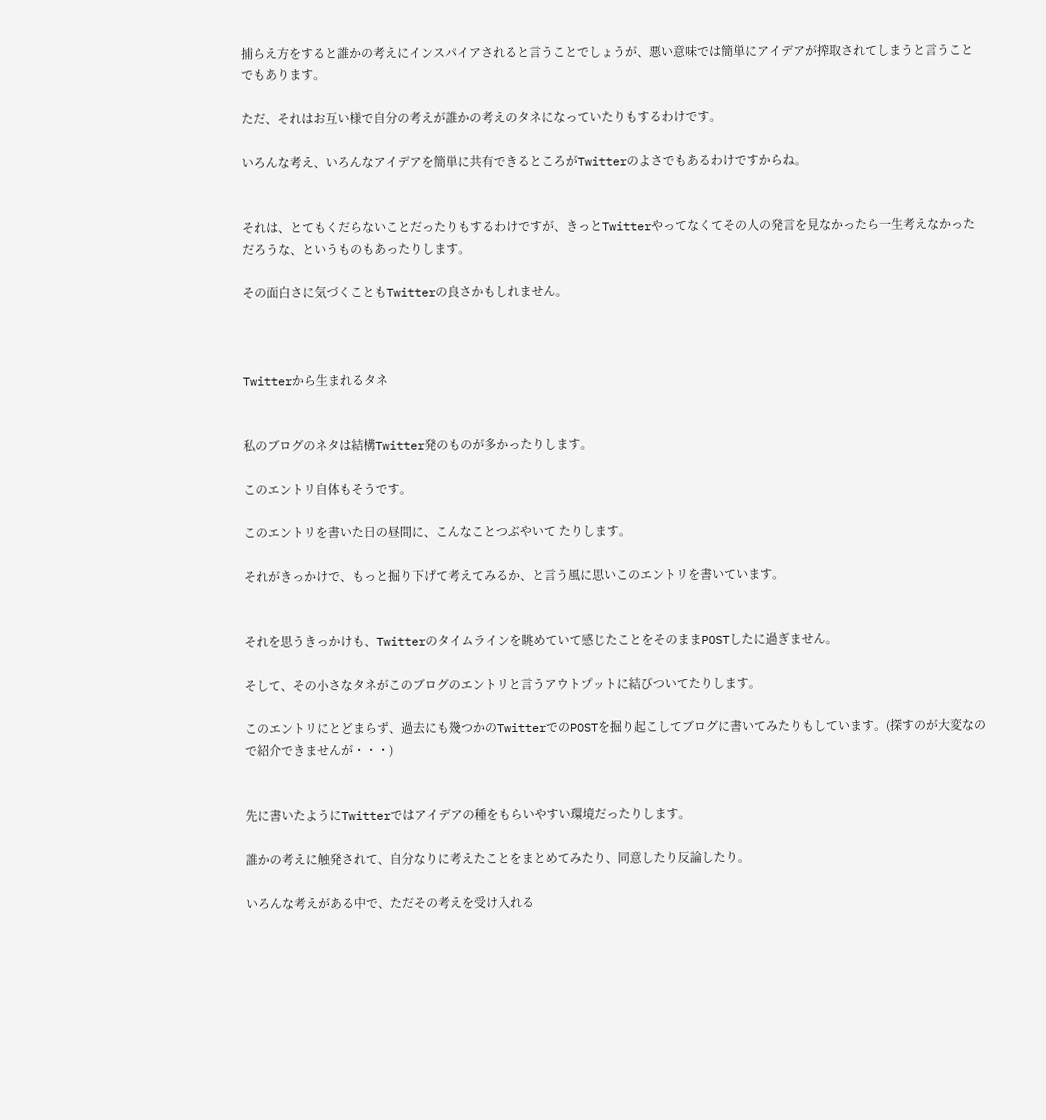捕らえ方をすると誰かの考えにインスパイアされると言うことでしょうが、悪い意味では簡単にアイデアが搾取されてしまうと言うことでもあります。

ただ、それはお互い様で自分の考えが誰かの考えのタネになっていたりもするわけです。

いろんな考え、いろんなアイデアを簡単に共有できるところがTwitterのよさでもあるわけですからね。


それは、とてもくだらないことだったりもするわけですが、きっとTwitterやってなくてその人の発言を見なかったら一生考えなかっただろうな、というものもあったりします。

その面白さに気づくこともTwitterの良さかもしれません。



Twitterから生まれるタネ


私のブログのネタは結構Twitter発のものが多かったりします。

このエントリ自体もそうです。

このエントリを書いた日の昼間に、こんなことつぶやいて たりします。

それがきっかけで、もっと掘り下げて考えてみるか、と言う風に思いこのエントリを書いています。


それを思うきっかけも、Twitterのタイムラインを眺めていて感じたことをそのままPOSTしたに過ぎません。

そして、その小さなタネがこのブログのエントリと言うアウトプットに結びついてたりします。

このエントリにとどまらず、過去にも幾つかのTwitterでのPOSTを掘り起こしてブログに書いてみたりもしています。(探すのが大変なので紹介できませんが・・・)


先に書いたようにTwitterではアイデアの種をもらいやすい環境だったりします。

誰かの考えに触発されて、自分なりに考えたことをまとめてみたり、同意したり反論したり。

いろんな考えがある中で、ただその考えを受け入れる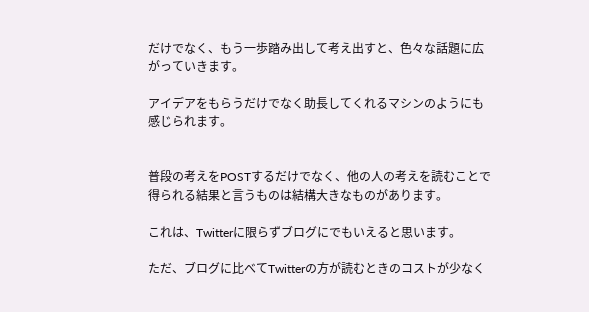だけでなく、もう一歩踏み出して考え出すと、色々な話題に広がっていきます。

アイデアをもらうだけでなく助長してくれるマシンのようにも感じられます。


普段の考えをPOSTするだけでなく、他の人の考えを読むことで得られる結果と言うものは結構大きなものがあります。

これは、Twitterに限らずブログにでもいえると思います。

ただ、ブログに比べてTwitterの方が読むときのコストが少なく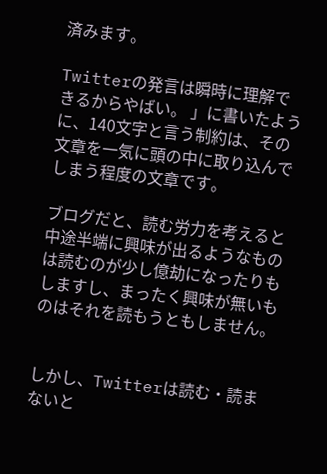済みます。

Twitterの発言は瞬時に理解できるからやばい。 」に書いたように、140文字と言う制約は、その文章を一気に頭の中に取り込んでしまう程度の文章です。

ブログだと、読む労力を考えると中途半端に興味が出るようなものは読むのが少し億劫になったりもしますし、まったく興味が無いものはそれを読もうともしません。


しかし、Twitterは読む・読まないと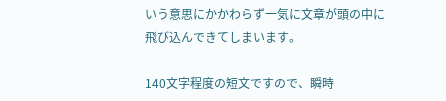いう意思にかかわらず一気に文章が頭の中に飛び込んできてしまいます。

140文字程度の短文ですので、瞬時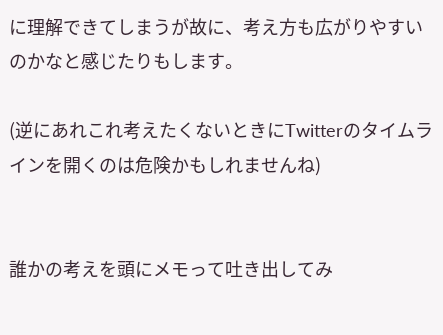に理解できてしまうが故に、考え方も広がりやすいのかなと感じたりもします。

(逆にあれこれ考えたくないときにTwitterのタイムラインを開くのは危険かもしれませんね)


誰かの考えを頭にメモって吐き出してみ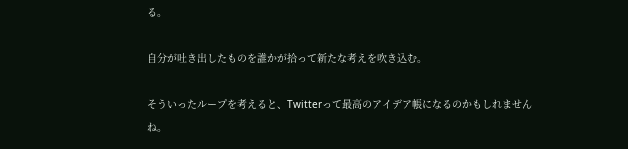る。

自分が吐き出したものを誰かが拾って新たな考えを吹き込む。

そういったループを考えると、Twitterって最高のアイデア帳になるのかもしれませんね。